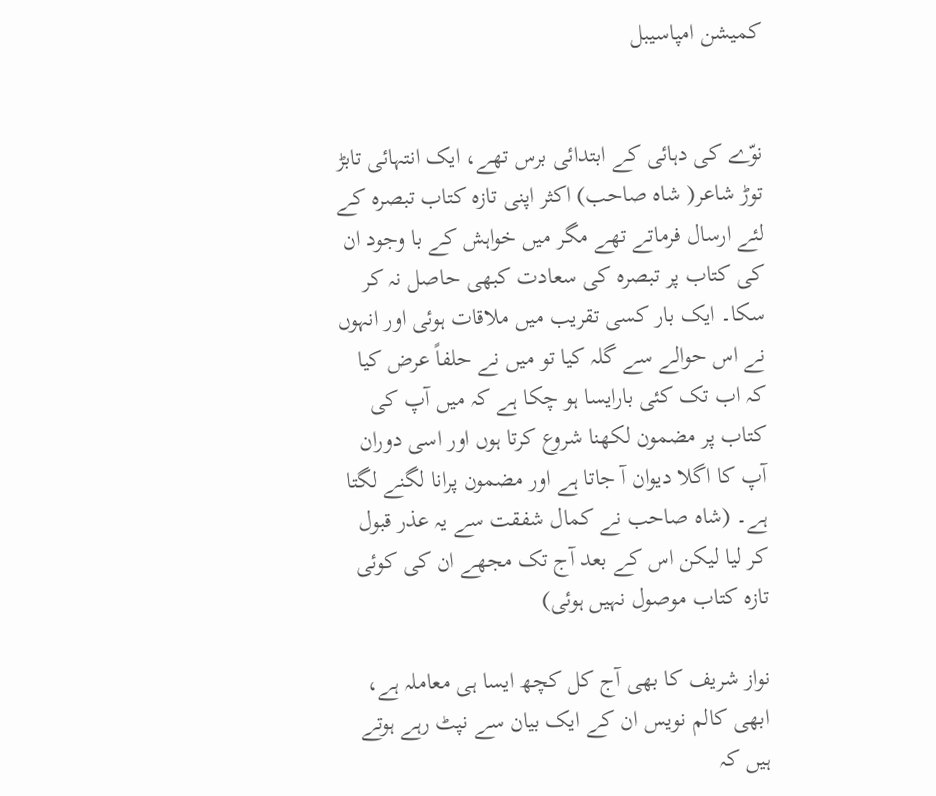کمیشن امپاسیبل


نوّے کی دہائی کے ابتدائی برس تھے، ایک انتہائی تابڑ توڑ شاعر( شاہ صاحب) اکثر اپنی تازہ کتاب تبصرہ کے لئے ارسال فرماتے تھے مگر میں خواہش کے با وجود ان کی کتاب پر تبصرہ کی سعادت کبھی حاصل نہ کر سکا۔ ایک بار کسی تقریب میں ملاقات ہوئی اور انہوں نے اس حوالے سے گلہ کیا تو میں نے حلفاً عرض کیا کہ اب تک کئی بارایسا ہو چکا ہے کہ میں آپ کی کتاب پر مضمون لکھنا شروع کرتا ہوں اور اسی دوران آپ کا اگلا دیوان آ جاتا ہے اور مضمون پرانا لگنے لگتا ہے۔ (شاہ صاحب نے کمال شفقت سے یہ عذر قبول کر لیا لیکن اس کے بعد آج تک مجھے ان کی کوئی تازہ کتاب موصول نہیں ہوئی)

نواز شریف کا بھی آج کل کچھ ایسا ہی معاملہ ہے، ابھی کالم نویس ان کے ایک بیان سے نپٹ رہے ہوتے ہیں کہ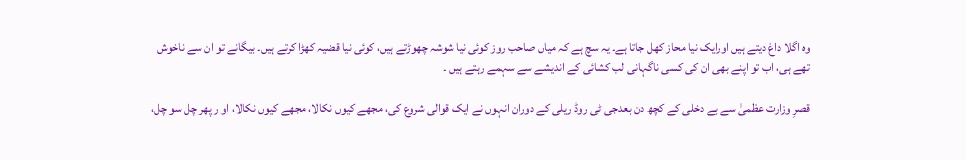وہ اگلا داغ دیتے ہیں اورایک نیا محاز کھل جاتا ہے۔ یہ سچ ہے کہ میاں صاحب روز کوئی نیا شوشہ چھوڑتے ہیں، کوئی نیا قضیہ کھڑا کرتے ہیں۔ بیگانے تو ان سے ناخوش تھے ہی، اب تو اپنے بھی ان کی کسی ناگہانی لب کشائی کے اندیشے سے سہمے رہتے ہیں ۔

قصرِ وزارت عظمیٰ سے بے دخلی کے کچھ دن بعدجی ٹی روڈ ریلی کے دوران انہوں نے ایک قوالی شروع کی، مجھے کیوں نکالا، مجھے کیوں نکالا، او ر پھر چل سو چل،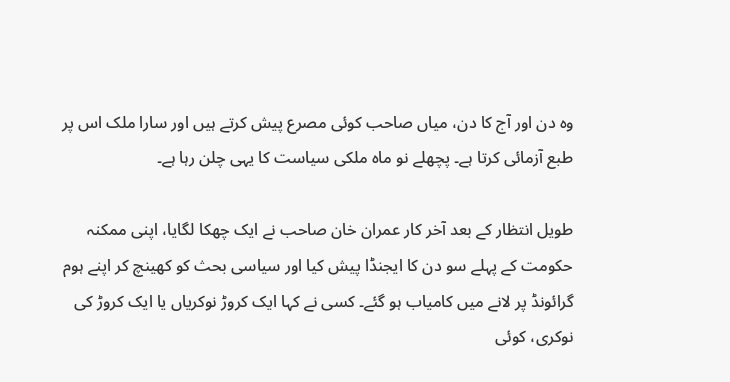وہ دن اور آج کا دن، میاں صاحب کوئی مصرع پیش کرتے ہیں اور سارا ملک اس پر طبع آزمائی کرتا ہے۔ پچھلے نو ماہ ملکی سیاست کا یہی چلن رہا ہے۔

طویل انتظار کے بعد آخر کار عمران خان صاحب نے ایک چھکا لگایا، اپنی ممکنہ حکومت کے پہلے سو دن کا ایجنڈا پیش کیا اور سیاسی بحث کو کھینچ کر اپنے ہوم گرائونڈ پر لانے میں کامیاب ہو گئے۔ کسی نے کہا ایک کروڑ نوکریاں یا ایک کروڑ کی نوکری، کوئی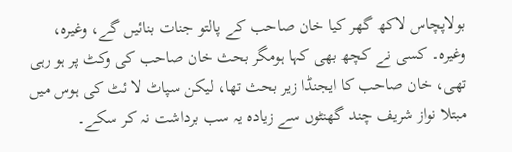بولاپچاس لاکھ گھر کیا خان صاحب کے پالتو جنات بنائیں گے، وغیرہ، وغیرہ۔ کسی نے کچھ بھی کہا ہومگر بحث خان صاحب کی وکٹ پر ہو رہی تھی، خان صاحب کا ایجنڈا زیر بحث تھا، لیکن سپاٹ لا ئٹ کی ہوس میں مبتلا نواز شریف چند گھنٹوں سے زیادہ یہ سب برداشت نہ کر سکے۔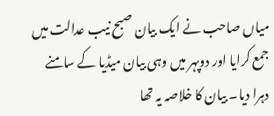میاں صاحب نے ایک بیان صبح نیب عدالت میں جمع کرایا اور دوپہر میں وہی بیان میڈیا کے سامنے دہرا دیا۔ بیان کا خلاصہ یہ تھا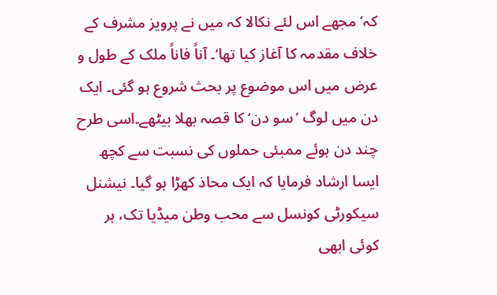کہ’مجھے اس لئے نکالا کہ میں نے پرویز مشرف کے خلاف مقدمہ کا آغاز کیا تھا‘۔ آناً فاناً ملک کے طول و عرض میں اس موضوع پر بحث شروع ہو گئی۔ ایک دن میں لوگ ’سو دن‘ کا قصہ بھلا بیٹھے۔اسی طرح چند دن ہوئے ممبئی حملوں کی نسبت سے کچھ ایسا ارشاد فرمایا کہ ایک محاذ کھڑا ہو گیا۔ نیشنل سیکورٹی کونسل سے محب وطن میڈیا تک، ہر کوئی ابھی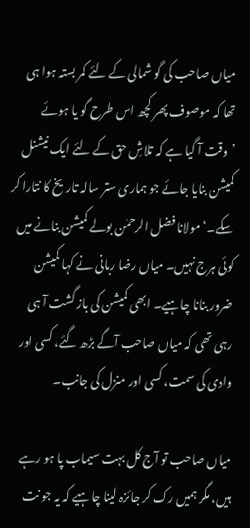میاں صاحب کی گو شمالی کے لئے کمر بستہ ہوا ہی تھا کہ موصوف پھر کچھ اس طرح گو یا ہوئے ’وقت آ گیا ہے کہ تلاشِ حق کے لئے ایک نیشنل کمیشن بنایا جائے جو ہماری ستر سالہ تاریخ کا نتارا کر سکے۔‘ مولانا فضل الرحمٰن بولے کمیشن بنانے میں کوئی ہرج نہیں۔ میاں رضا ربانی نے کہا کمیشن ضرور بنانا چاہیے۔ ابھی کمیشن کی باز گشت آ ہی رہی تھی کہ میاں صاحب آگے بڑھ گئے، کسی اور وادی کی سمت، کسی اور منزل کی جانب۔

میاں صاحب تو آج کل بہت سیماب پا ہو رہے ہیں، مگر ہمیں رک کر جائزہ لینا چاہیے کہ یہ جو نت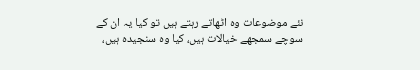نئے موضوعات وہ اٹھاتے رہتے ہیں تو کیا یہ ان کے سوچے سمجھے خیالات ہیں، کیا وہ سنجیدہ ہیں،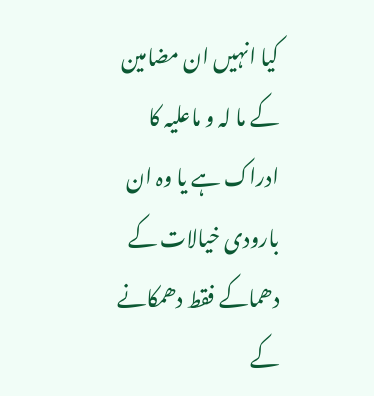کیا انہیں ان مضامین کے ما لہ و ماعلیہ کا ادراک ہے یا وہ ان بارودی خیالات کے دھماکے فقط دھمکانے کے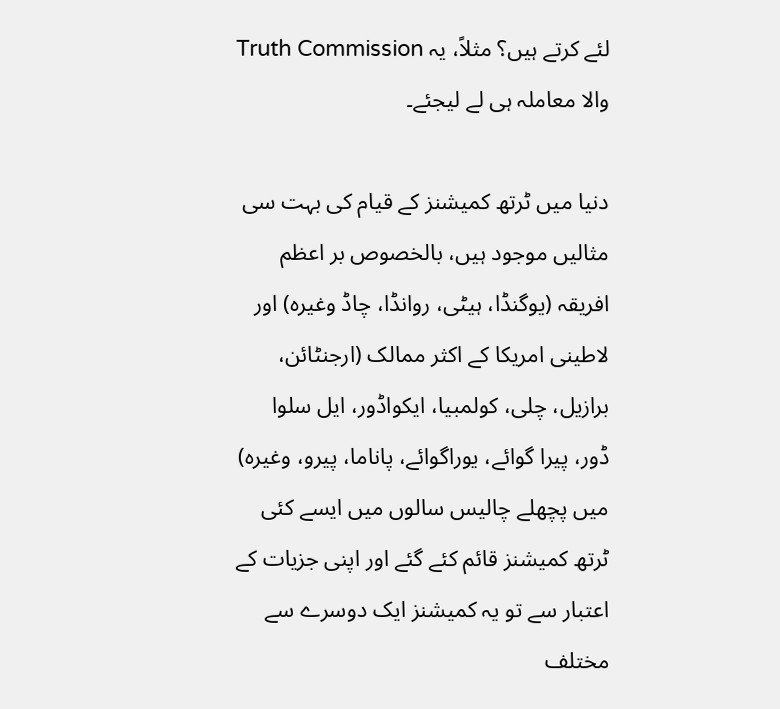لئے کرتے ہیں؟ مثلاً، یہ Truth Commission والا معاملہ ہی لے لیجئے۔

دنیا میں ٹرتھ کمیشنز کے قیام کی بہت سی مثالیں موجود ہیں، بالخصوص بر اعظم افریقہ (یوگنڈا، ہیٹی، روانڈا، چاڈ وغیرہ) اور لاطینی امریکا کے اکثر ممالک (ارجنٹائن، برازیل، چلی، کولمبیا، ایکواڈور، ایل سلوا ڈور، پیرا گوائے، یوراگوائے، پاناما، پیرو، وغیرہ) میں پچھلے چالیس سالوں میں ایسے کئی ٹرتھ کمیشنز قائم کئے گئے اور اپنی جزیات کے اعتبار سے تو یہ کمیشنز ایک دوسرے سے مختلف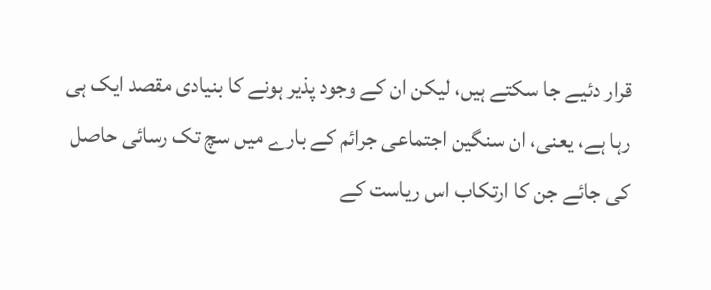قرار دئیے جا سکتے ہیں، لیکن ان کے وجود پذیر ہونے کا بنیادی مقصد ایک ہی رہا ہے، یعنی، ان سنگین اجتماعی جرائم کے بارے میں سچ تک رسائی حاصل کی جائے جن کا ارتکاب اس ریاست کے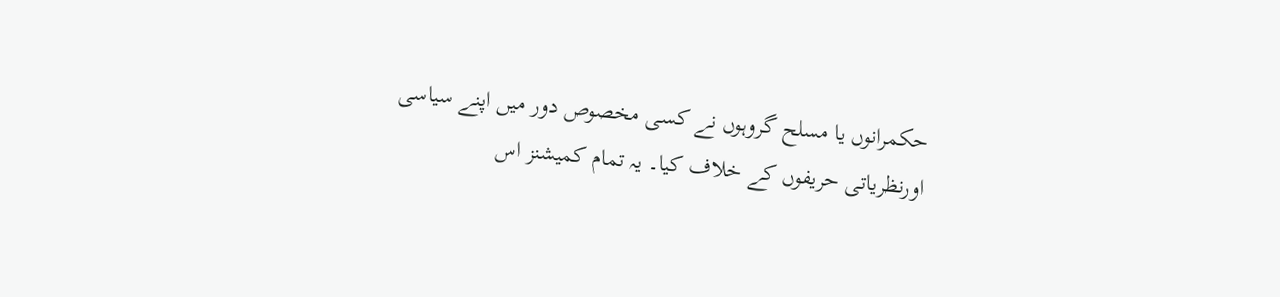حکمرانوں یا مسلح گروہوں نے کسی مخصوص دور میں اپنے سیاسی اورنظریاتی حریفوں کے خلاف کیا۔ یہ تمام کمیشنز اس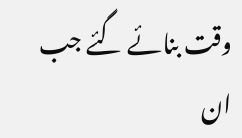وقت بنائے گئے جب ان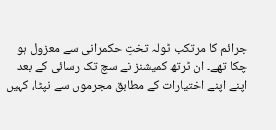جرائم کا مرتکب ٹولہ تختِ حکمرانی سے معزول ہو چکا تھے۔ ان ٹرتھ کمیشنز نے سچ تک رسائی کے بعد اپنے اپنے اختیارات کے مطابق مجرموں سے نپٹا، کہیں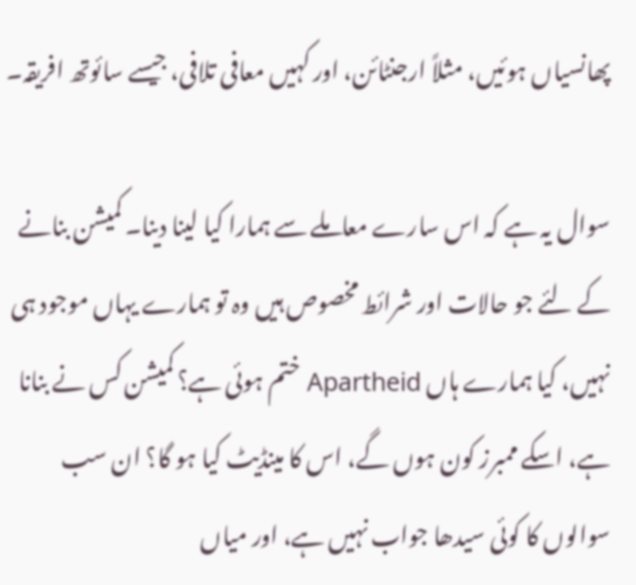پھانسیاں ہوئیں، مثلاً ارجنٹائن، اور کہیں معافی تلافی، جیسے سائوتھ افریقہ۔

سوال یہ ہے کہ اس سارے معاملے سے ہمارا کیا لینا دینا۔ کمیشن بنانے کے لئے جو حالات اور شرائط مخصوص ہیں وہ تو ہمارے یہاں موجود ہی نہیں، کیا ہمارے ہاں Apartheid ختم ہوئی ہے؟ کمیشن کس نے بنانا ہے، اسکے ممبرز کون ہوں گے، اس کا مینڈیٹ کیا ہو گا؟ ان سب سوالوں کا کوئی سیدھا جواب نہیں ہے، اور میاں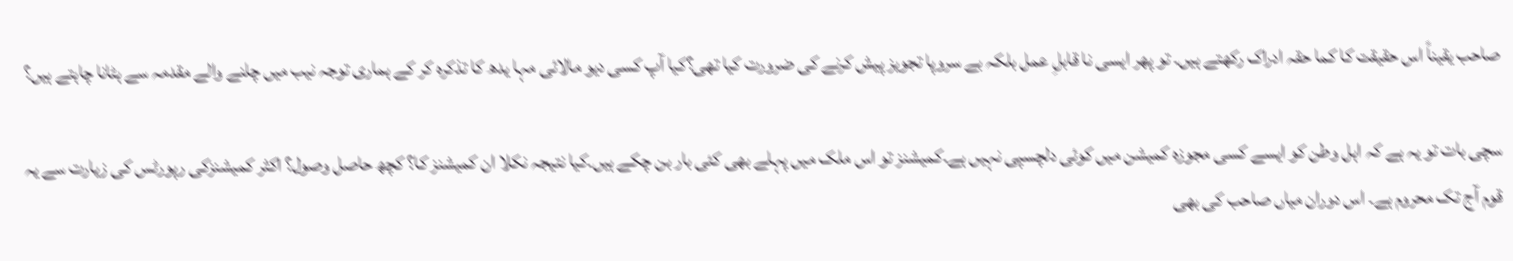صاحب یقیناً اس حقیقت کا کما حقہ ادراک رکھتے ہیں۔ تو پھر ایسی نا قابلِ عمل بلکہ بے سروپا تجویز پیش کرنے کی ضرورت کیا تھی؟کیا آپ کسی دیو مالائی مہا یدھ کا تذکرہ کر کے ہماری توجہ نیب میں چلنے والے مقدمہ سے ہٹانا چاہتے ہیں؟

سچی بات تو یہ ہے کہ اہل وطن کو ایسے کسی مجوزہ کمیشن میں کوئی دلچسپی نہیں ہے۔کمیشنز تو اس ملک میں پہلے بھی کئی بار بن چکے ہیں۔کیا نتیجہ نکلا ان کمیشنز کا؟ کچھ حاصل وصول؟ اکثر کمیشنزکی رپورٹس کی زیارت سے یہ قوم آج تک محروم ہے۔ اس دوران میاں صاحب کی بھی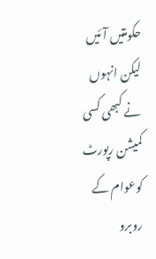حکومتیں آئیں لیکن انہوں نے کبھی کسی کمیشن رپورٹ کوعوام کے روبرو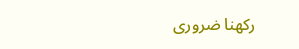رکھنا ضروری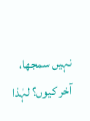نہیں سمجھا، آخر کیوں؟ لہٰذا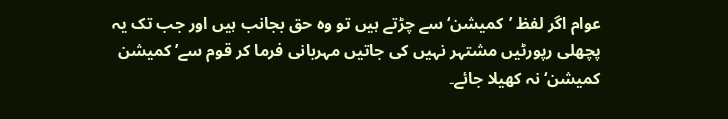عوام اگر لفظ ’کمیشن‘ سے چڑتے ہیں تو وہ حق بجانب ہیں اور جب تک یہ پچھلی رپورٹیں مشتہر نہیں کی جاتیں مہربانی فرما کر قوم سے’ کمیشن کمیشن‘ نہ کھیلا جائے۔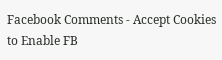Facebook Comments - Accept Cookies to Enable FB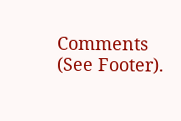Comments (See Footer).